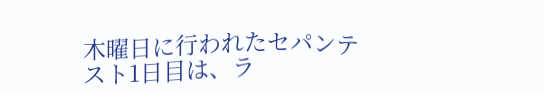木曜日に行われたセパンテスト1日目は、ラ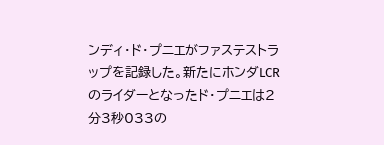ンディ・ド・プニエがファステストラップを記録した。新たにホンダLCRのライダーとなったド・プニエは2分3秒033の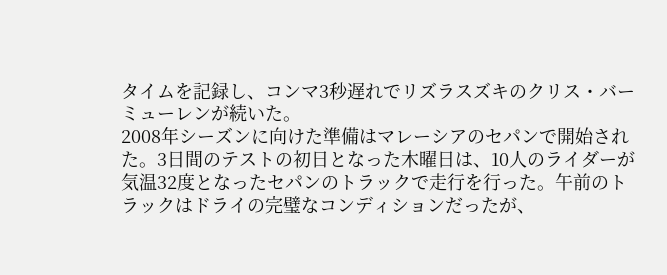タイムを記録し、コンマ3秒遅れでリズラスズキのクリス・バーミューレンが続いた。
2008年シーズンに向けた準備はマレーシアのセパンで開始された。3日間のテストの初日となった木曜日は、10人のライダーが気温32度となったセパンのトラックで走行を行った。午前のトラックはドライの完璧なコンディションだったが、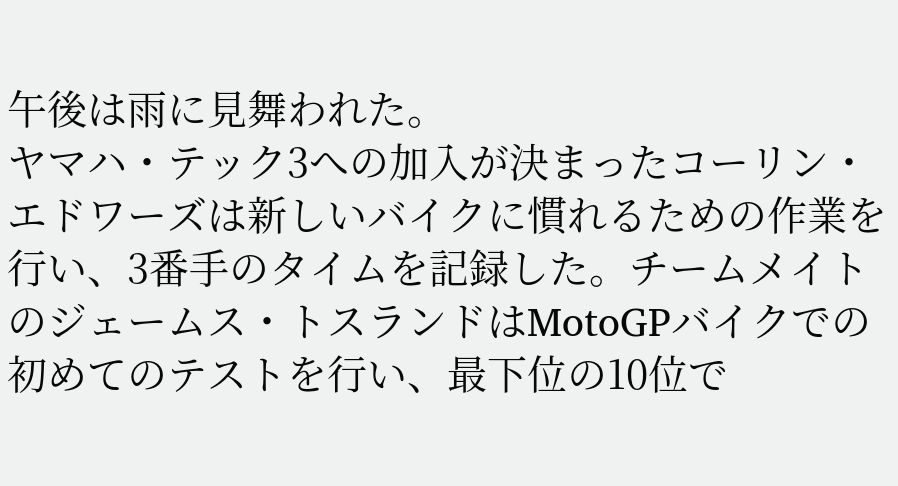午後は雨に見舞われた。
ヤマハ・テック3への加入が決まったコーリン・エドワーズは新しいバイクに慣れるための作業を行い、3番手のタイムを記録した。チームメイトのジェームス・トスランドはMotoGPバイクでの初めてのテストを行い、最下位の10位で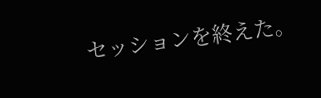セッションを終えた。